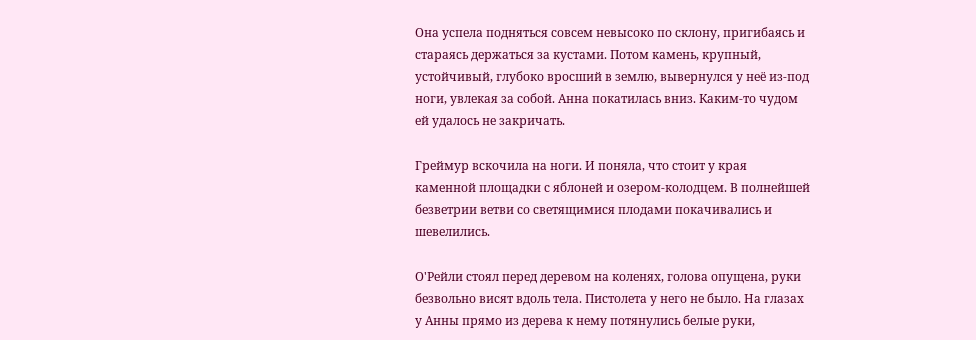Она успела подняться совсем невысоко по склону, пригибаясь и стараясь держаться за кустами. Потом камень, крупный, устойчивый, глубоко вросший в землю, вывернулся у неё из-под ноги, увлекая за собой. Анна покатилась вниз. Каким-то чудом ей удалось не закричать.

Греймур вскочила на ноги. И поняла, что стоит у края каменной площадки с яблоней и озером-колодцем. В полнейшей безветрии ветви со светящимися плодами покачивались и шевелились.

О'Рейли стоял перед деревом на коленях, голова опущена, руки безвольно висят вдоль тела. Пистолета у него не было. На глазах у Анны прямо из дерева к нему потянулись белые руки,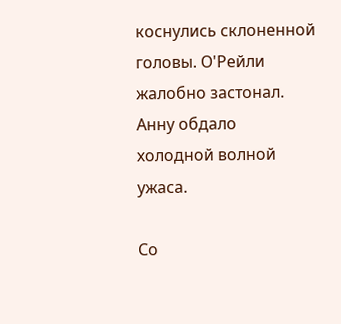коснулись склоненной головы. О'Рейли жалобно застонал. Анну обдало холодной волной ужаса.

Со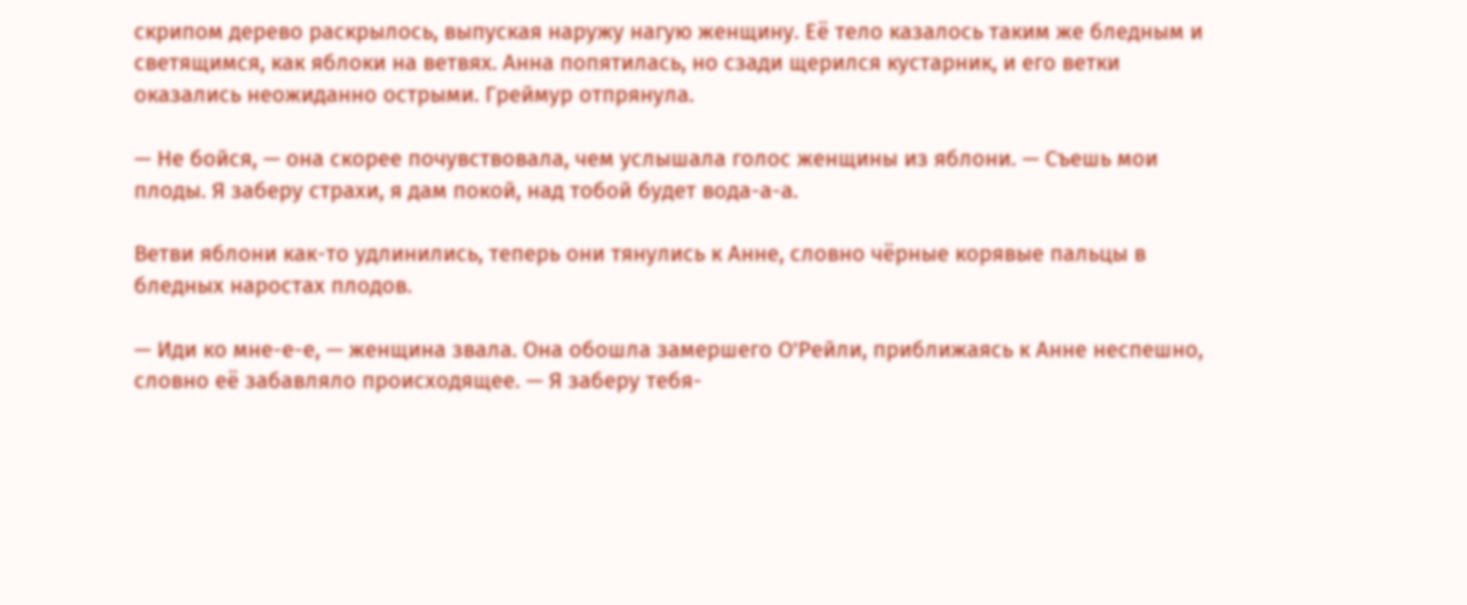скрипом дерево раскрылось, выпуская наружу нагую женщину. Её тело казалось таким же бледным и светящимся, как яблоки на ветвях. Анна попятилась, но сзади щерился кустарник, и его ветки оказались неожиданно острыми. Греймур отпрянула.

— Не бойся, — она скорее почувствовала, чем услышала голос женщины из яблони. — Съешь мои плоды. Я заберу страхи, я дам покой, над тобой будет вода-а-а.

Ветви яблони как-то удлинились, теперь они тянулись к Анне, словно чёрные корявые пальцы в бледных наростах плодов.

— Иди ко мне-е-е, — женщина звала. Она обошла замершего О'Рейли, приближаясь к Анне неспешно, словно её забавляло происходящее. — Я заберу тебя-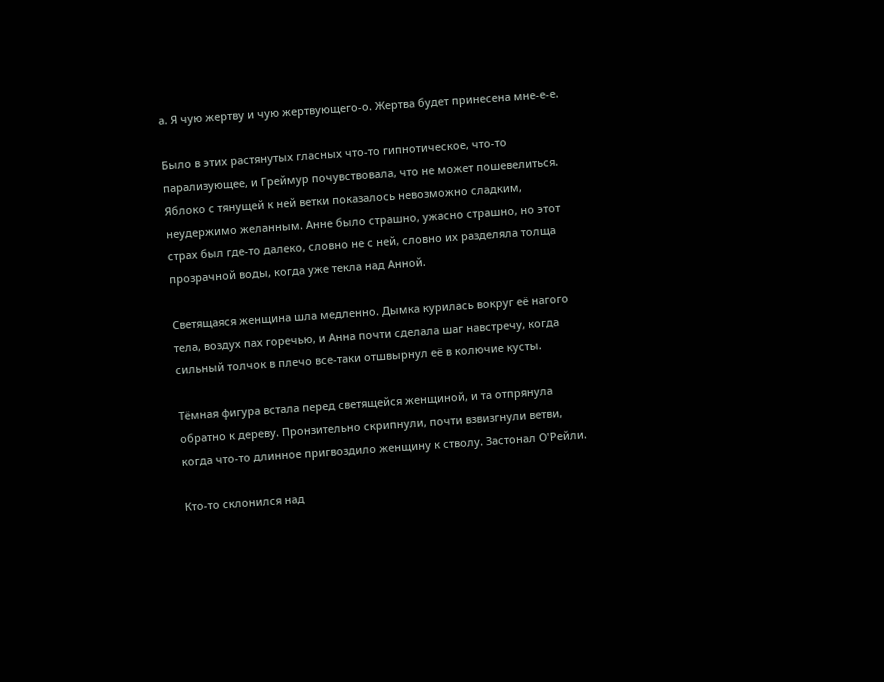а. Я чую жертву и чую жертвующего-о. Жертва будет принесена мне-е-е.

Было в этих растянутых гласных что-то гипнотическое, что-то парализующее, и Греймур почувствовала, что не может пошевелиться. Яблоко с тянущей к ней ветки показалось невозможно сладким, неудержимо желанным. Анне было страшно, ужасно страшно, но этот страх был где-то далеко, словно не с ней, словно их разделяла толща прозрачной воды, когда уже текла над Анной.

Светящаяся женщина шла медленно. Дымка курилась вокруг её нагого тела, воздух пах горечью, и Анна почти сделала шаг навстречу, когда сильный толчок в плечо все-таки отшвырнул её в колючие кусты.

Тёмная фигура встала перед светящейся женщиной, и та отпрянула обратно к дереву. Пронзительно скрипнули, почти взвизгнули ветви, когда что-то длинное пригвоздило женщину к стволу. Застонал О'Рейли.

Кто-то склонился над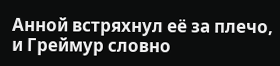Анной встряхнул её за плечо, и Греймур словно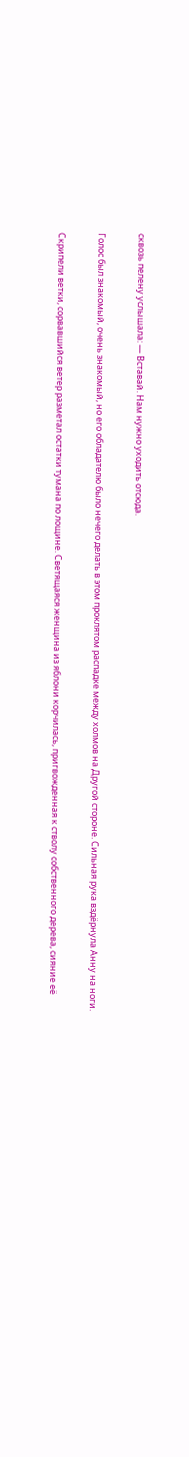сквозь пелену услышала: — Вставай. Нам нужно уходить отсюда.

Голос был знакомый, очень знакомый, но его обладателю было нечего делать в этом проклятом распадке между холмов на Другой стороне. Сильная рука вздёрнула Анну на ноги.

Скрипели ветки, сорвавшийся ветер разметал остатки тумана по лощине. Светящаяся женщина из яблони корчилась, пригвожденная к стволу собственного дерева, сияние её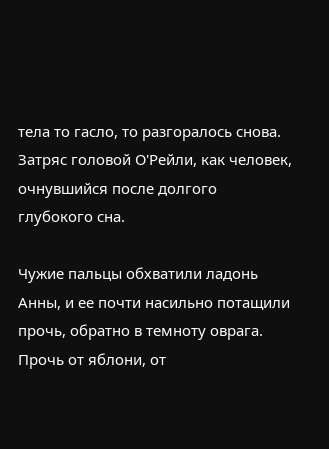тела то гасло, то разгоралось снова. Затряс головой О'Рейли, как человек, очнувшийся после долгого глубокого сна.

Чужие пальцы обхватили ладонь Анны, и ее почти насильно потащили прочь, обратно в темноту оврага. Прочь от яблони, от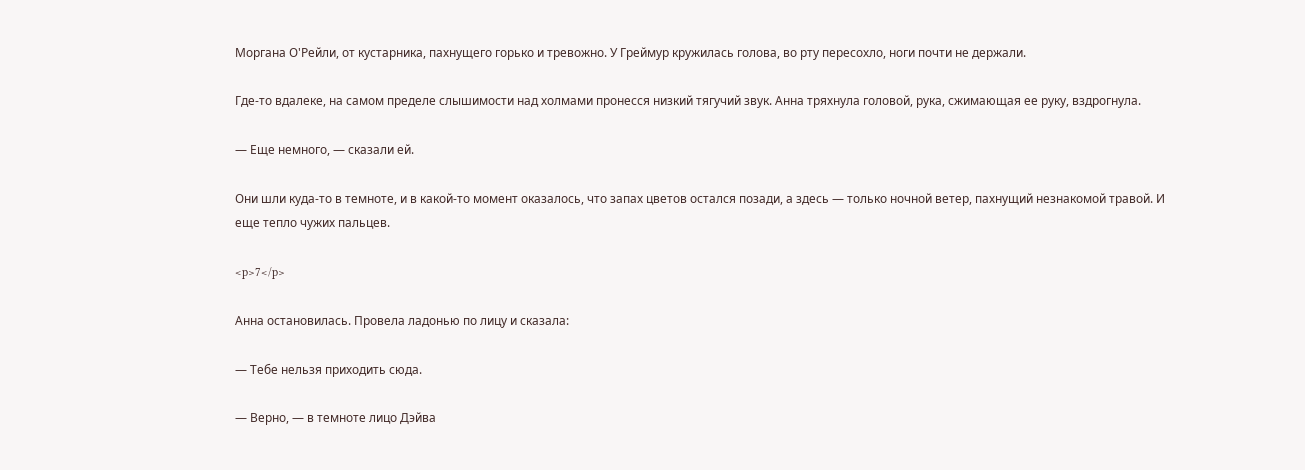Моргана О'Рейли, от кустарника, пахнущего горько и тревожно. У Греймур кружилась голова, во рту пересохло, ноги почти не держали.

Где-то вдалеке, на самом пределе слышимости над холмами пронесся низкий тягучий звук. Анна тряхнула головой, рука, сжимающая ее руку, вздрогнула.

— Еще немного, — сказали ей.

Они шли куда-то в темноте, и в какой-то момент оказалось, что запах цветов остался позади, а здесь — только ночной ветер, пахнущий незнакомой травой. И еще тепло чужих пальцев.

<p>7</p>

Анна остановилась. Провела ладонью по лицу и сказала:

— Тебе нельзя приходить сюда.

— Верно, — в темноте лицо Дэйва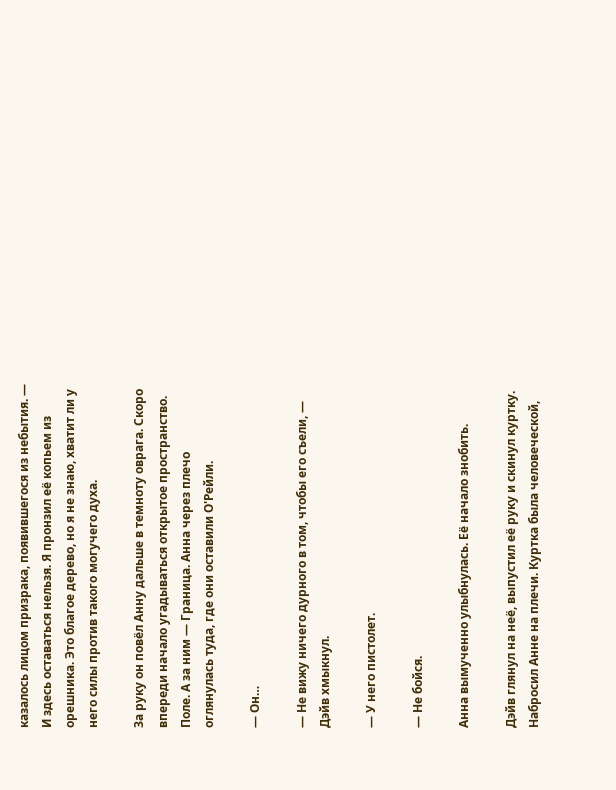казалось лицом призрака, появившегося из небытия. — И здесь оставаться нельзя. Я пронзил её копьем из орешника. Это благое дерево, но я не знаю, хватит ли у него силы против такого могучего духа.

За руку он повёл Анну дальше в темноту оврага. Скоро впереди начало угадываться открытое пространство. Поле. А за ним — Граница. Анна через плечо оглянулась туда, где они оставили О'Рейли.

— Он…

— Не вижу ничего дурного в том, чтобы его съели, — Дэйв хмыкнул.

— У него пистолет.

— Не бойся.

Анна вымученно улыбнулась. Её начало знобить.

Дэйв глянул на неё, выпустил её руку и скинул куртку. Набросил Анне на плечи. Куртка была человеческой,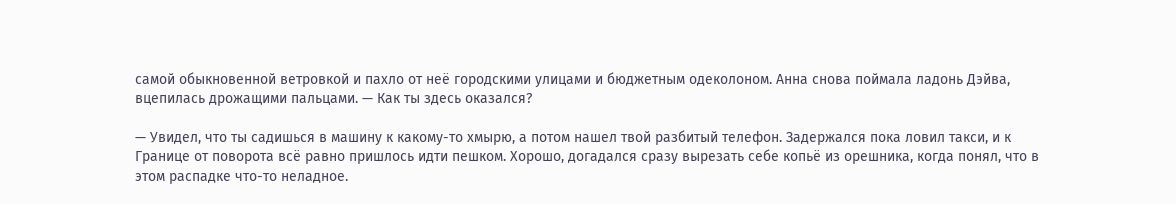самой обыкновенной ветровкой и пахло от неё городскими улицами и бюджетным одеколоном. Анна снова поймала ладонь Дэйва, вцепилась дрожащими пальцами. — Как ты здесь оказался?

— Увидел, что ты садишься в машину к какому-то хмырю, а потом нашел твой разбитый телефон. Задержался пока ловил такси, и к Границе от поворота всё равно пришлось идти пешком. Хорошо, догадался сразу вырезать себе копьё из орешника, когда понял, что в этом распадке что-то неладное.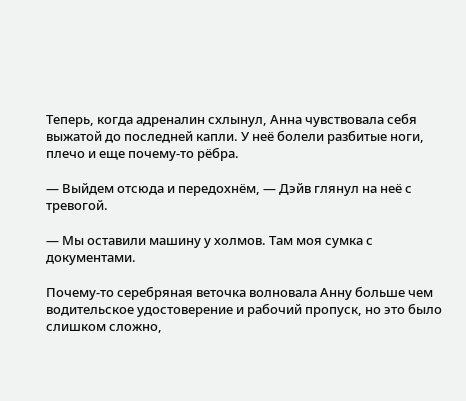Теперь, когда адреналин схлынул, Анна чувствовала себя выжатой до последней капли. У неё болели разбитые ноги, плечо и еще почему-то рёбра.

— Выйдем отсюда и передохнём, — Дэйв глянул на неё с тревогой.

— Мы оставили машину у холмов. Там моя сумка с документами.

Почему-то серебряная веточка волновала Анну больше чем водительское удостоверение и рабочий пропуск, но это было слишком сложно,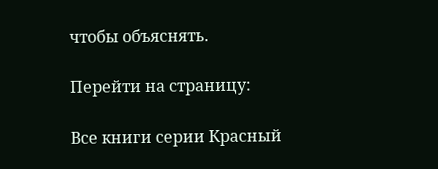чтобы объяснять.

Перейти на страницу:

Все книги серии Красный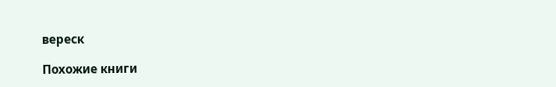вереск

Похожие книги